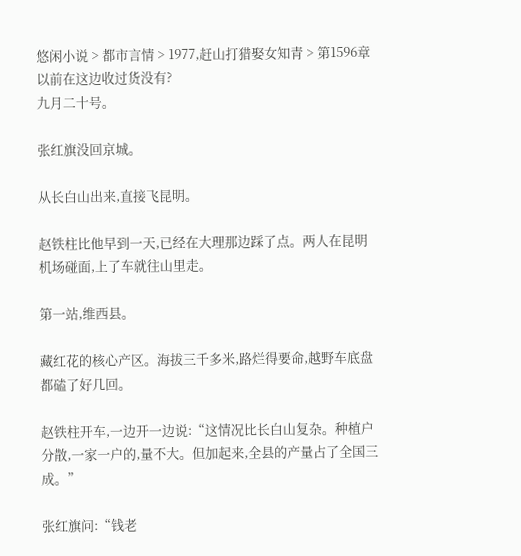悠闲小说 > 都市言情 > 1977,赶山打猎娶女知青 > 第1596章 以前在这边收过货没有?
九月二十号。

张红旗没回京城。

从长白山出来,直接飞昆明。

赵铁柱比他早到一天,已经在大理那边踩了点。两人在昆明机场碰面,上了车就往山里走。

第一站,维西县。

藏红花的核心产区。海拔三千多米,路烂得要命,越野车底盘都磕了好几回。

赵铁柱开车,一边开一边说:“这情况比长白山复杂。种植户分散,一家一户的,量不大。但加起来,全县的产量占了全国三成。”

张红旗问:“钱老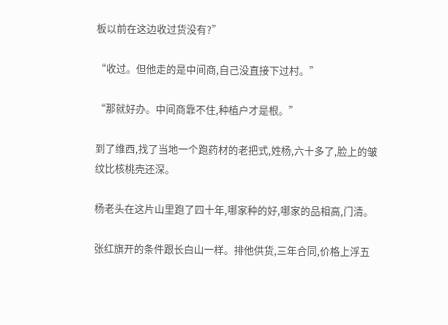板以前在这边收过货没有?”

“收过。但他走的是中间商,自己没直接下过村。”

“那就好办。中间商靠不住,种植户才是根。”

到了维西,找了当地一个跑药材的老把式,姓杨,六十多了,脸上的皱纹比核桃壳还深。

杨老头在这片山里跑了四十年,哪家种的好,哪家的品相高,门清。

张红旗开的条件跟长白山一样。排他供货,三年合同,价格上浮五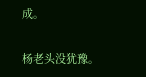成。

杨老头没犹豫。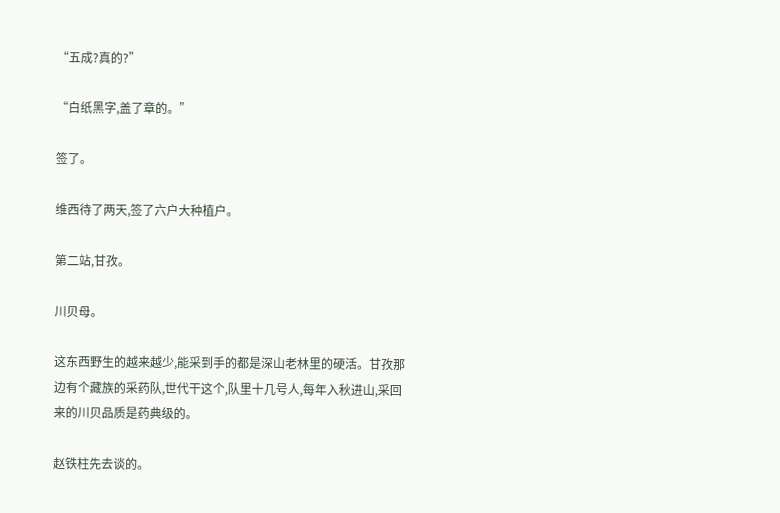“五成?真的?”

“白纸黑字,盖了章的。”

签了。

维西待了两天,签了六户大种植户。

第二站,甘孜。

川贝母。

这东西野生的越来越少,能采到手的都是深山老林里的硬活。甘孜那边有个藏族的采药队,世代干这个,队里十几号人,每年入秋进山,采回来的川贝品质是药典级的。

赵铁柱先去谈的。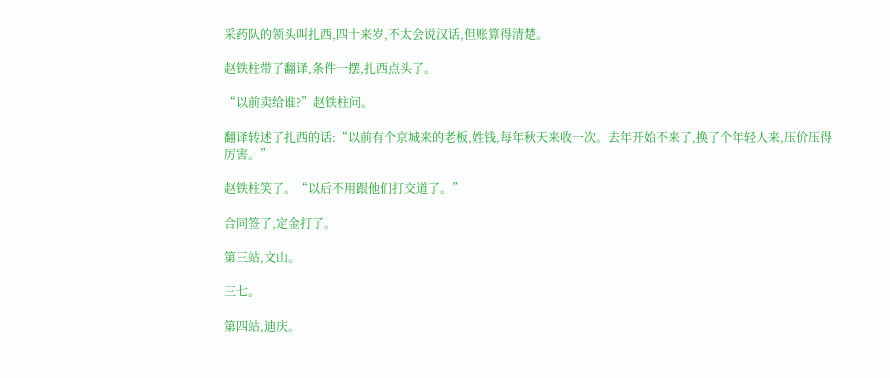采药队的领头叫扎西,四十来岁,不太会说汉话,但账算得清楚。

赵铁柱带了翻译,条件一摆,扎西点头了。

“以前卖给谁?”赵铁柱问。

翻译转述了扎西的话:“以前有个京城来的老板,姓钱,每年秋天来收一次。去年开始不来了,换了个年轻人来,压价压得厉害。”

赵铁柱笑了。“以后不用跟他们打交道了。”

合同签了,定金打了。

第三站,文山。

三七。

第四站,迪庆。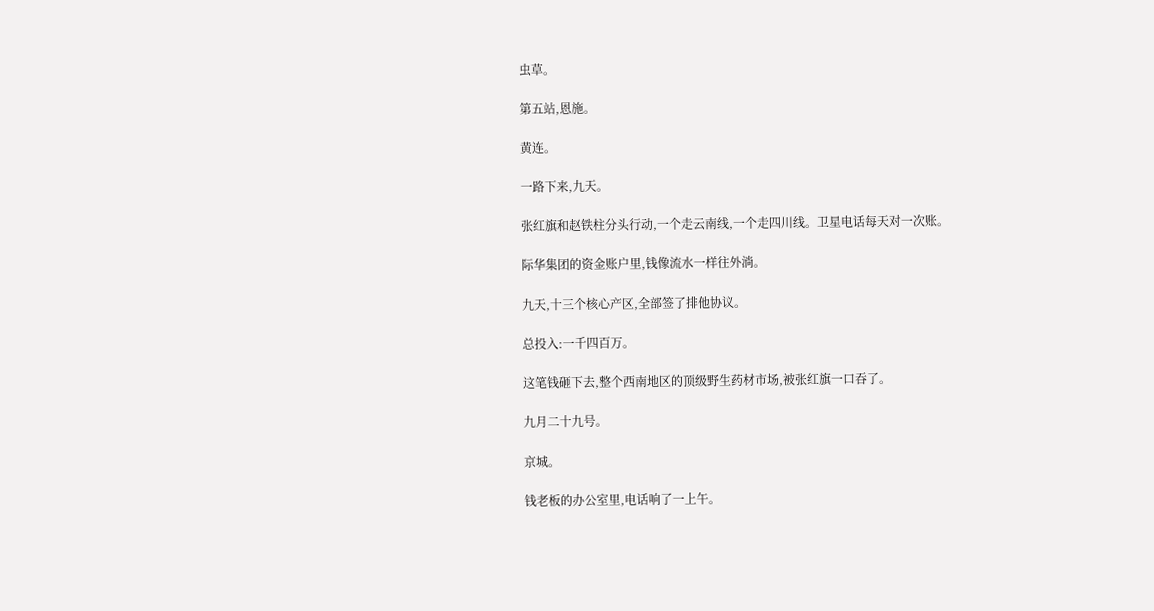虫草。

第五站,恩施。

黄连。

一路下来,九天。

张红旗和赵铁柱分头行动,一个走云南线,一个走四川线。卫星电话每天对一次账。

际华集团的资金账户里,钱像流水一样往外淌。

九天,十三个核心产区,全部签了排他协议。

总投入:一千四百万。

这笔钱砸下去,整个西南地区的顶级野生药材市场,被张红旗一口吞了。

九月二十九号。

京城。

钱老板的办公室里,电话响了一上午。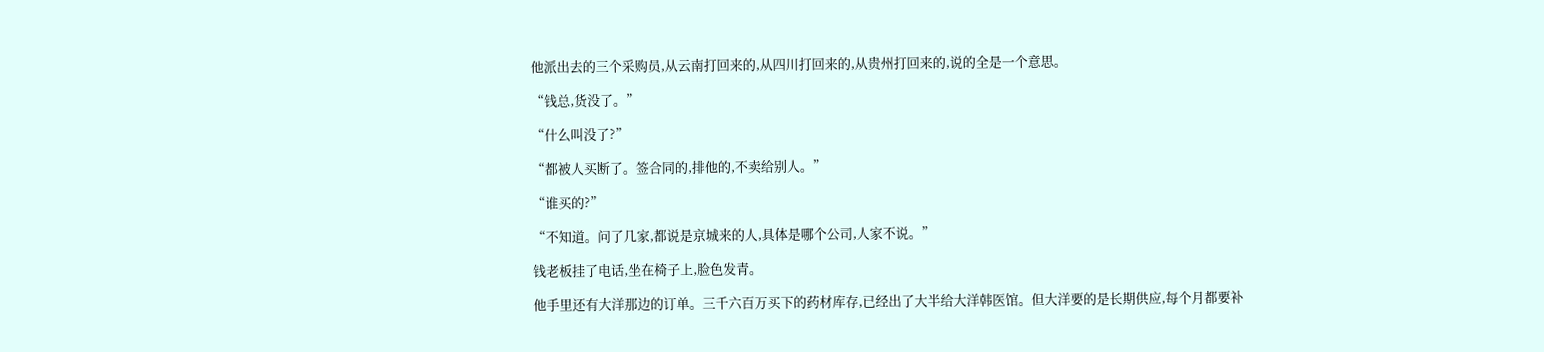他派出去的三个采购员,从云南打回来的,从四川打回来的,从贵州打回来的,说的全是一个意思。

“钱总,货没了。”

“什么叫没了?”

“都被人买断了。签合同的,排他的,不卖给别人。”

“谁买的?”

“不知道。问了几家,都说是京城来的人,具体是哪个公司,人家不说。”

钱老板挂了电话,坐在椅子上,脸色发青。

他手里还有大洋那边的订单。三千六百万买下的药材库存,已经出了大半给大洋韩医馆。但大洋要的是长期供应,每个月都要补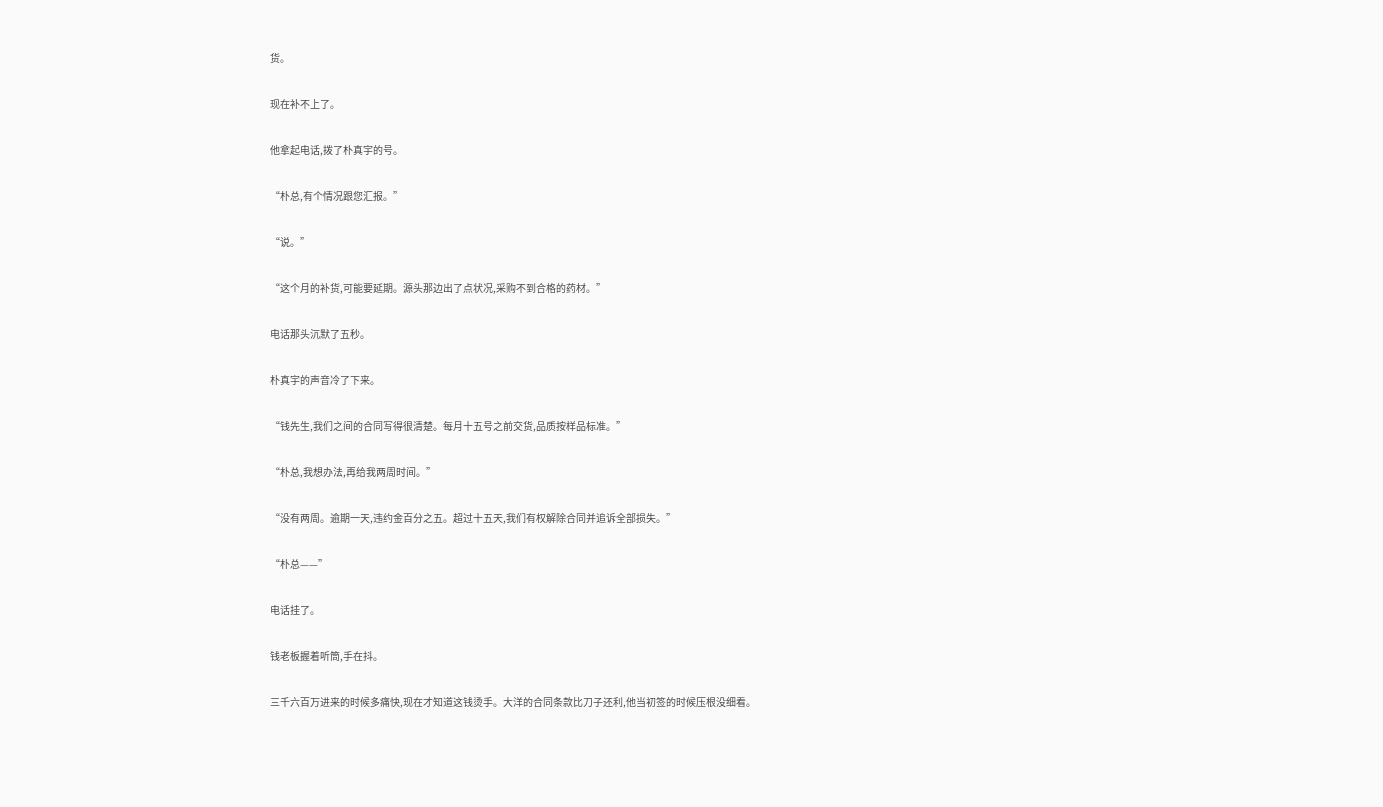货。

现在补不上了。

他拿起电话,拨了朴真宇的号。

“朴总,有个情况跟您汇报。”

“说。”

“这个月的补货,可能要延期。源头那边出了点状况,采购不到合格的药材。”

电话那头沉默了五秒。

朴真宇的声音冷了下来。

“钱先生,我们之间的合同写得很清楚。每月十五号之前交货,品质按样品标准。”

“朴总,我想办法,再给我两周时间。”

“没有两周。逾期一天,违约金百分之五。超过十五天,我们有权解除合同并追诉全部损失。”

“朴总——”

电话挂了。

钱老板握着听筒,手在抖。

三千六百万进来的时候多痛快,现在才知道这钱烫手。大洋的合同条款比刀子还利,他当初签的时候压根没细看。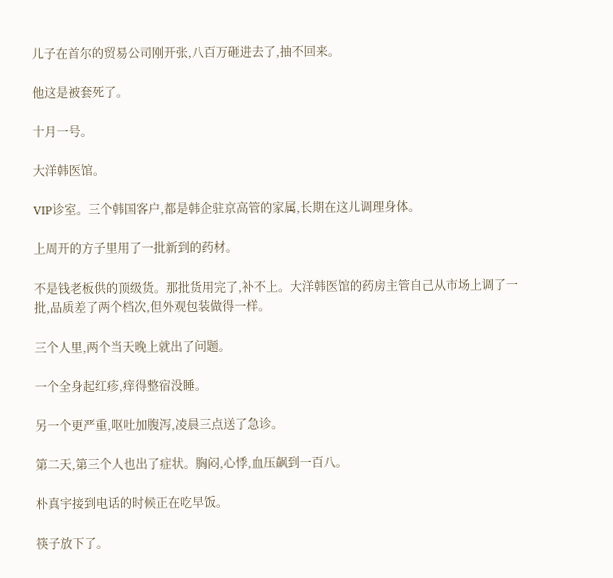儿子在首尔的贸易公司刚开张,八百万砸进去了,抽不回来。

他这是被套死了。

十月一号。

大洋韩医馆。

VIP诊室。三个韩国客户,都是韩企驻京高管的家属,长期在这儿调理身体。

上周开的方子里用了一批新到的药材。

不是钱老板供的顶级货。那批货用完了,补不上。大洋韩医馆的药房主管自己从市场上调了一批,品质差了两个档次,但外观包装做得一样。

三个人里,两个当天晚上就出了问题。

一个全身起红疹,痒得整宿没睡。

另一个更严重,呕吐加腹泻,凌晨三点送了急诊。

第二天,第三个人也出了症状。胸闷,心悸,血压飙到一百八。

朴真宇接到电话的时候正在吃早饭。

筷子放下了。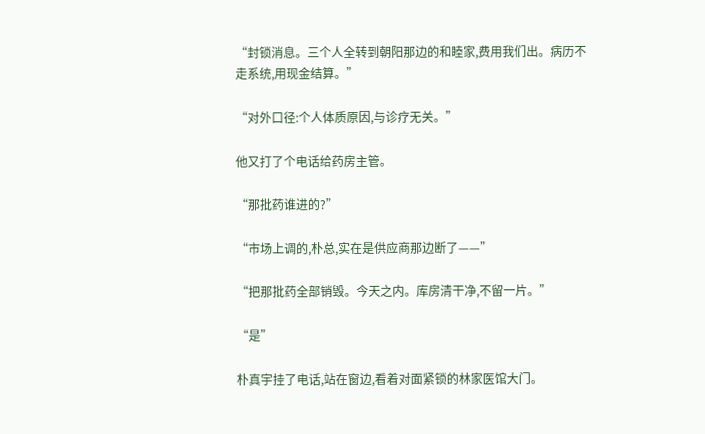“封锁消息。三个人全转到朝阳那边的和睦家,费用我们出。病历不走系统,用现金结算。”

“对外口径:个人体质原因,与诊疗无关。”

他又打了个电话给药房主管。

“那批药谁进的?”

“市场上调的,朴总,实在是供应商那边断了——”

“把那批药全部销毁。今天之内。库房清干净,不留一片。”

“是”

朴真宇挂了电话,站在窗边,看着对面紧锁的林家医馆大门。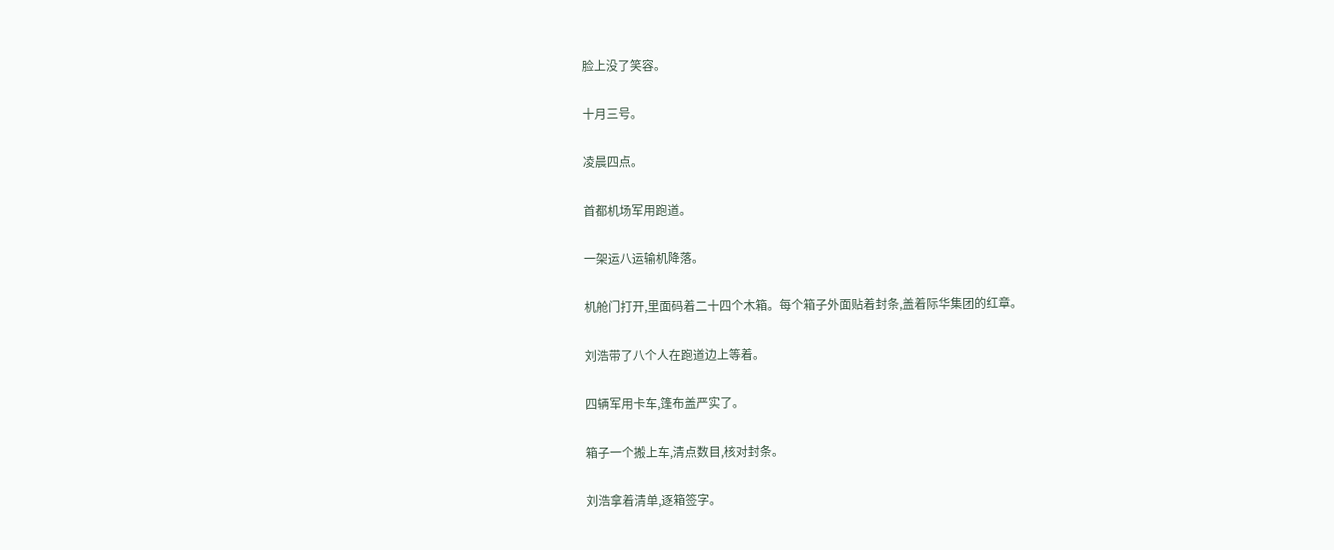脸上没了笑容。

十月三号。

凌晨四点。

首都机场军用跑道。

一架运八运输机降落。

机舱门打开,里面码着二十四个木箱。每个箱子外面贴着封条,盖着际华集团的红章。

刘浩带了八个人在跑道边上等着。

四辆军用卡车,篷布盖严实了。

箱子一个搬上车,清点数目,核对封条。

刘浩拿着清单,逐箱签字。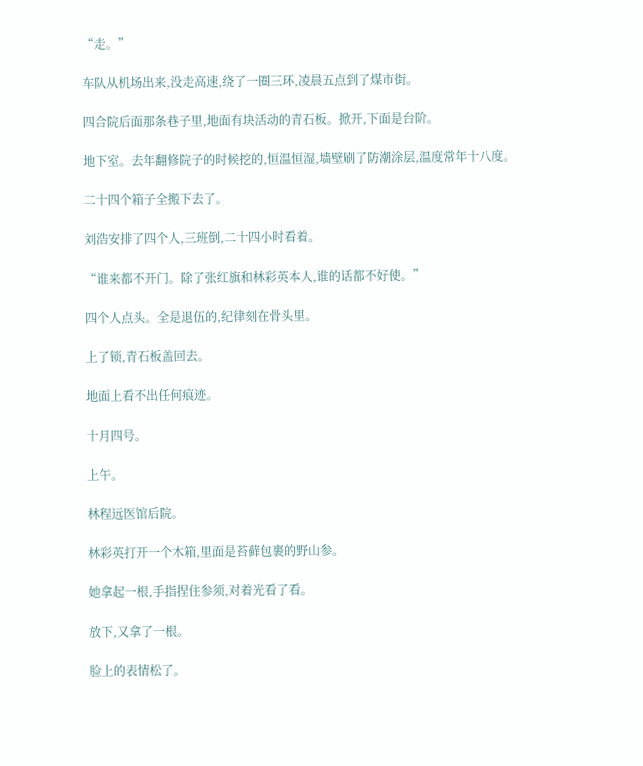“走。”

车队从机场出来,没走高速,绕了一圈三环,凌晨五点到了煤市街。

四合院后面那条巷子里,地面有块活动的青石板。掀开,下面是台阶。

地下室。去年翻修院子的时候挖的,恒温恒湿,墙壁刷了防潮涂层,温度常年十八度。

二十四个箱子全搬下去了。

刘浩安排了四个人,三班倒,二十四小时看着。

“谁来都不开门。除了张红旗和林彩英本人,谁的话都不好使。”

四个人点头。全是退伍的,纪律刻在骨头里。

上了锁,青石板盖回去。

地面上看不出任何痕迹。

十月四号。

上午。

林程远医馆后院。

林彩英打开一个木箱,里面是苔藓包裹的野山参。

她拿起一根,手指捏住参须,对着光看了看。

放下,又拿了一根。

脸上的表情松了。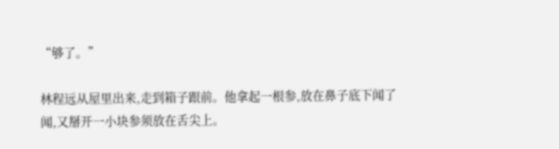“够了。”

林程远从屋里出来,走到箱子跟前。他拿起一根参,放在鼻子底下闻了闻,又掰开一小块参须放在舌尖上。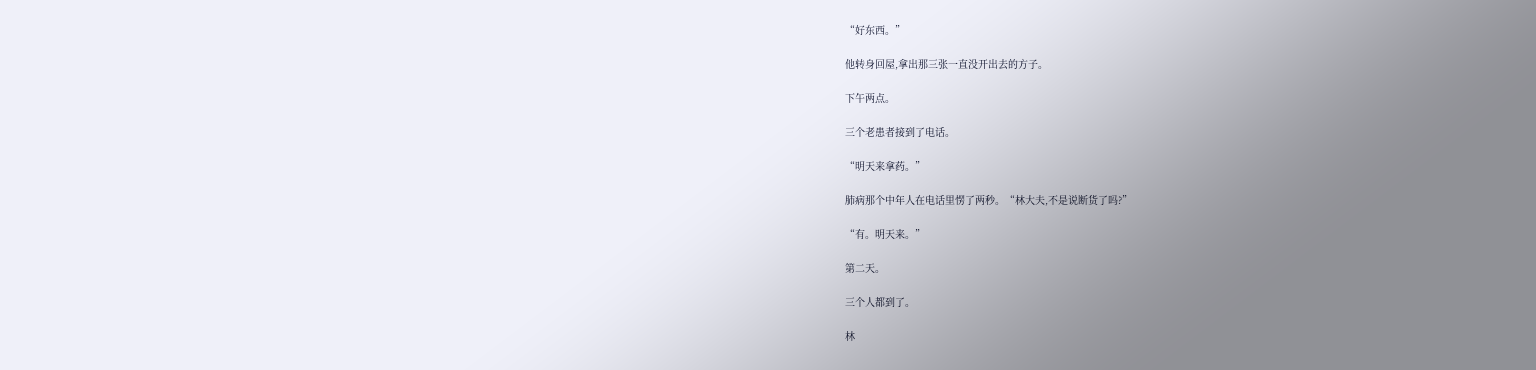“好东西。”

他转身回屋,拿出那三张一直没开出去的方子。

下午两点。

三个老患者接到了电话。

“明天来拿药。”

肺病那个中年人在电话里愣了两秒。“林大夫,不是说断货了吗?”

“有。明天来。”

第二天。

三个人都到了。

林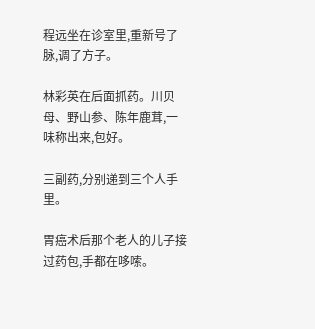程远坐在诊室里,重新号了脉,调了方子。

林彩英在后面抓药。川贝母、野山参、陈年鹿茸,一味称出来,包好。

三副药,分别递到三个人手里。

胃癌术后那个老人的儿子接过药包,手都在哆嗦。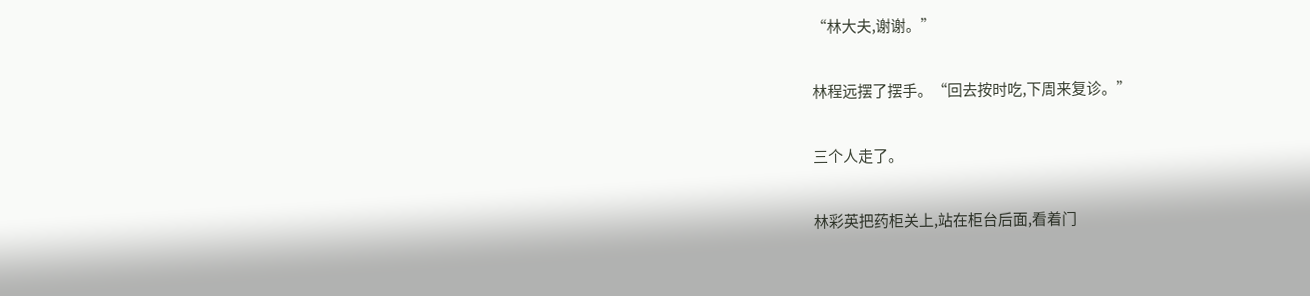“林大夫,谢谢。”

林程远摆了摆手。“回去按时吃,下周来复诊。”

三个人走了。

林彩英把药柜关上,站在柜台后面,看着门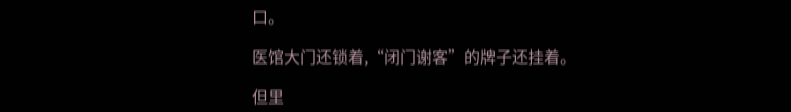口。

医馆大门还锁着,“闭门谢客”的牌子还挂着。

但里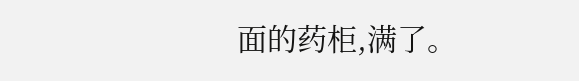面的药柜,满了。